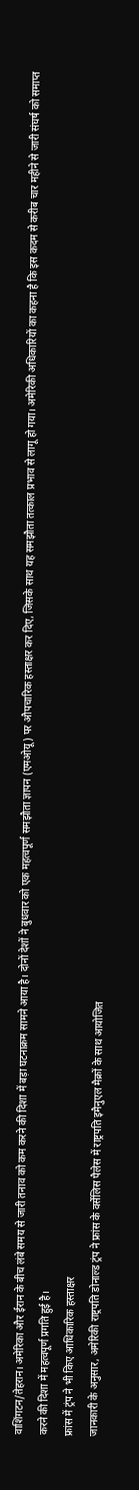वाशिंगटन/तेहरान। अमेरिका और ईरान के बीच लंबे समय से जारी तनाव को कम करने की दिशा में बड़ा घटनाक्रम सामने आया है। दोनों देशों ने बुधवार को एक महत्वपूर्ण समझौता ज्ञापन (एमओयू) पर औपचारिक हस्ताक्षर कर दिए, जिसके साथ यह समझौता तत्काल प्रभाव से लागू हो गया। अमेरिकी अधिकारियों का कहना है कि इस कदम से करीब चार महीने से जारी संघर्ष को समाप्त करने की दिशा में महत्वपूर्ण प्रगति हुई है।
फ्रांस में ट्रंप ने भी किए आधिकारिक हस्ताक्षर
जानकारी के अनुसार, अमेरिकी राष्ट्रपति डोनाल्ड ट्रंप ने फ्रांस के वर्सेलिस पैलेस में राष्ट्रपति इमैनुएल मैक्रों के साथ आयोजित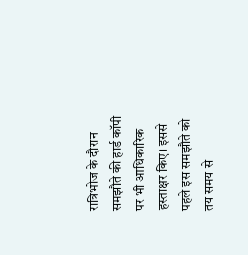रात्रिभोज के दौरान समझौते की हार्ड कॉपी पर भी आधिकारिक हस्ताक्षर किए। इससे पहले इस समझौते को तय समय से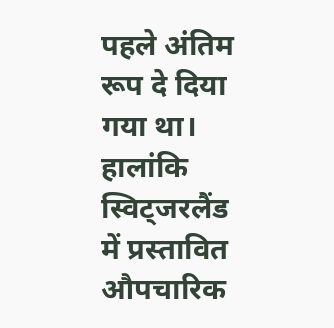पहले अंतिम रूप दे दिया गया था। हालांकि स्विट्जरलैंड में प्रस्तावित औपचारिक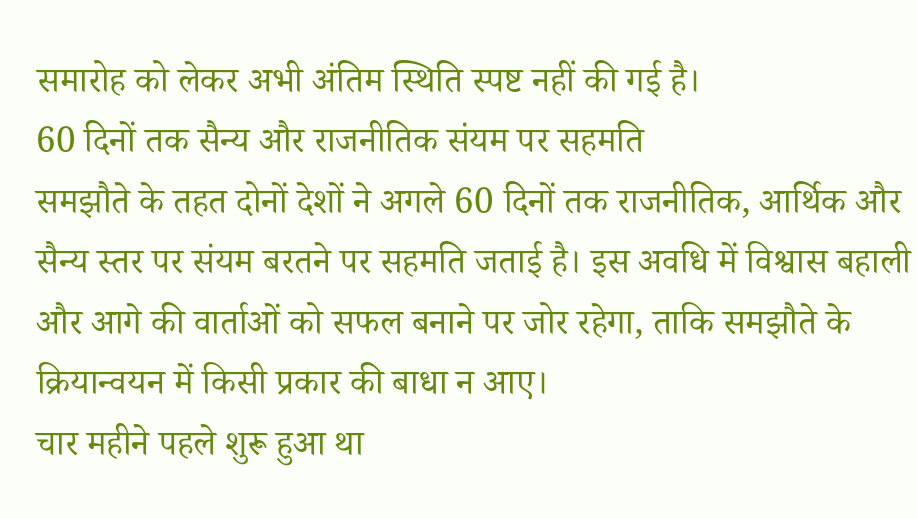समारोह को लेकर अभी अंतिम स्थिति स्पष्ट नहीं की गई है।
60 दिनों तक सैन्य और राजनीतिक संयम पर सहमति
समझौते के तहत दोनों देशों ने अगले 60 दिनों तक राजनीतिक, आर्थिक और सैन्य स्तर पर संयम बरतने पर सहमति जताई है। इस अवधि में विश्वास बहाली और आगे की वार्ताओं को सफल बनाने पर जोर रहेगा, ताकि समझौते के क्रियान्वयन में किसी प्रकार की बाधा न आए।
चार महीने पहले शुरू हुआ था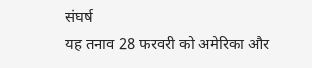संघर्ष
यह तनाव 28 फरवरी को अमेरिका और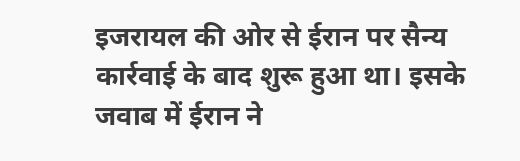इजरायल की ओर से ईरान पर सैन्य कार्रवाई के बाद शुरू हुआ था। इसके जवाब में ईरान ने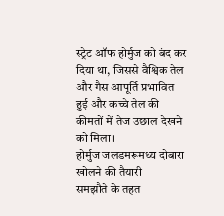स्ट्रेट ऑफ होर्मुज को बंद कर दिया था, जिससे वैश्विक तेल और गैस आपूर्ति प्रभावित हुई और कच्चे तेल की कीमतों में तेज उछाल देखने को मिला।
होर्मुज जलडमरूमध्य दोबारा खोलने की तैयारी
समझौते के तहत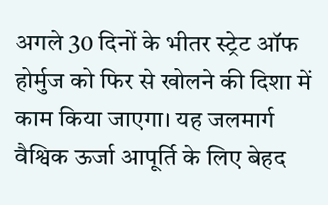अगले 30 दिनों के भीतर स्ट्रेट ऑफ होर्मुज को फिर से खोलने की दिशा में काम किया जाएगा। यह जलमार्ग वैश्विक ऊर्जा आपूर्ति के लिए बेहद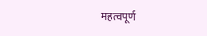महत्वपूर्ण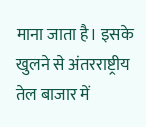माना जाता है। इसके खुलने से अंतरराष्ट्रीय तेल बाजार में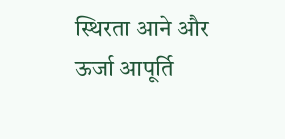स्थिरता आने और ऊर्जा आपूर्ति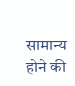सामान्य होने की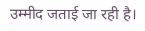उम्मीद जताई जा रही है।